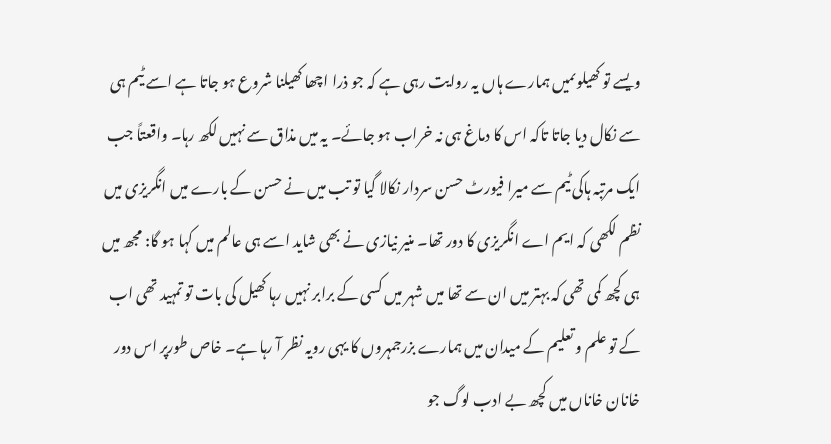ویسے تو کھیلوںمیں ہمارے ہاں یہ روایت رہی ہے کہ جو ذرا اچھا کھیلنا شروع ہو جاتا ہے اسے ٹیم ہی سے نکال دیا جاتا تاکہ اس کا دماغ ہی نہ خراب ہو جائے۔ یہ میں مذاق سے نہیں لکھ رہا۔ واقعتاً جب ایک مرتبہ ہاکی ٹیم سے میرا فیورٹ حسن سردار نکالا گیا تو تب میں نے حسن کے بارے میں انگریزی میں نظم لکھی کہ ایم اے انگریزی کا دور تھا۔ منیر نیازی نے بھی شاید اسے ہی عالم میں کہا ہو گا: مجھ میں ہی کچھ کمی تھی کہ بہتر میں ان سے تھا میں شہر میں کسی کے برابر نہیں رہا کھیل کی بات تو تمہید تھی اب کے تو علم و تعلیم کے میدان میں ہمارے بزرجمہروں کا یہی رویہ نظر آ رہا ہے۔ خاص طورپر اس دور خانان خاناں میں کچھ بے ادب لوگ جو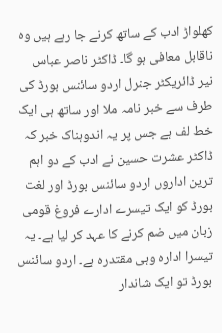کھلواڑ ادب کے ساتھ کرنے جا رہے ہیں وہ ناقابل معافی ہو گا۔ ڈاکٹر ناصر عباس نیر ڈائریکٹر جنرل اردو سائنس بورڈ کی طرف سے خبر نامہ ملا اور ساتھ ہی ایک خط لف ہے جس پر یہ اندوہناک خبر کہ ڈاکٹر عشرت حسین نے ادب کے دو اہم ترین اداروں اردو سائنس بورڈ اور لغت بورڈ کو ایک تیسرے ادارے فروغ قومی زبان میں ضم کرنے کا عہد کر لیا ہے۔ یہ تیسرا ادارہ وہی مقتدرہ ہے۔ اردو سائنس بورڈ تو ایک شاندار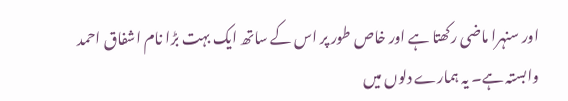اور سنہرا ماضی رکھتا ہے اور خاص طور پر اس کے ساتھ ایک بہت بڑا نام اشفاق احمد وابستہ ہے۔ یہ ہمارے دلوں میں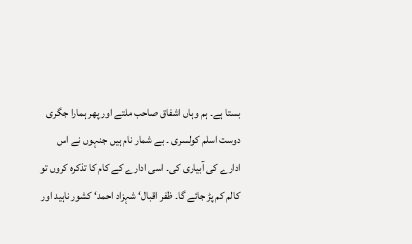بستا ہے۔ ہم وہاں اشفاق صاحب ملتے اور پھر ہمارا جگری دوست اسلم کولسری ۔ بے شمار نام ہیں جنہوں نے اس ادارے کی آبیاری کی۔ اسی ادارے کے کام کا تذکرہ کروں تو کالم کم پڑ جائے گا۔ ظفر اقبال‘ شہزاد احمد‘ کشور ناہید اور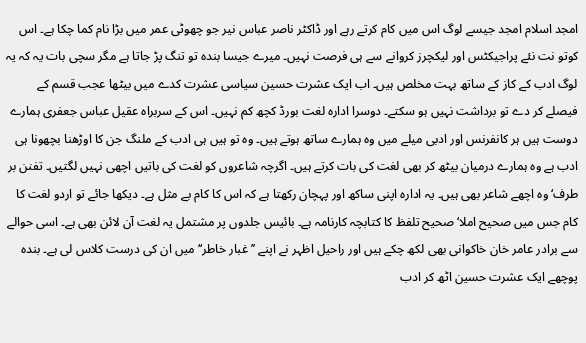امجد اسلام امجد جیسے لوگ اس میں کام کرتے رہے اور ڈاکٹر ناصر عباس نیر جو چھوٹی عمر میں بڑا نام کما چکا ہے۔ اس کوتو نت نئے پراجیکٹس اور لیکچرز کروانے سے ہی فرصت نہیں۔ میرے جیسا بندہ تو تنگ پڑ جاتا ہے مگر سچی بات یہ کہ یہ لوگ ادب کے کاز کے ساتھ بہت مخلص ہیں۔ اب ایک عشرت حسین سیاسی عشرت کدے میں بیٹھا عجب قسم کے فیصلے کر دے تو برداشت نہیں ہو سکتے۔ دوسرا ادارہ لغت بورڈ کچھ کم نہیں۔ اس کے سربراہ عقیل عباس جعفری ہمارے دوست ہیں ہر کانفرنس اور ادبی میلے میں وہ ہمارے ساتھ ہوتے ہیں۔ وہ تو ہیں ہی ادب کے ملنگ جن کا اوڑھنا بچھونا ہی ادب ہے وہ ہمارے درمیان بیٹھ کر بھی لغت کی بات کرتے ہیں۔ اگرچہ شاعروں کو لغت کی باتیں اچھی نہیں لگتیں۔ تفنن بر طرف‘ وہ اچھے شاعر بھی ہیں۔ یہ ادارہ اپنی ساکھ اور پہچان رکھتا ہے کہ اس کا کام بے مثل ہے۔ دیکھا جائے تو اردو لغت کا کام جس میں صحیح املا‘ صحیح تلفظ کا کتابچہ کارنامہ ہے۔ بائیس جلدوں پر مشتمل یہ لغت آن لائن بھی ہے۔ اسی حوالے سے برادر عامر خان خاکوانی بھی لکھ چکے ہیں اور راحیل اظہر نے اپنے ’’غبار خاطر‘‘ میں ان کی درست کلاس لی ہے۔ بندہ پوچھے ایک عشرت حسین اٹھ کر ادب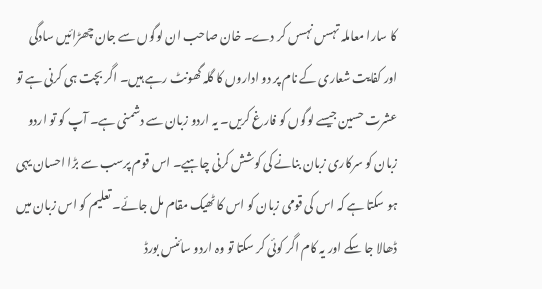کا سارا معاملہ تہسں نہسں کر دے۔ خان صاحب ان لوگوں سے جان چھڑائیں سادگی اور کفایت شعاری کے نام پر دو اداروں کا گلہ گھونٹ رہے ہیں۔ اگر بچت ہی کرنی ہے تو عشرت حسین جیسے لوگوں کو فارغ کریں۔ یہ اردو زبان سے دشمنی ہے۔ آپ کو تو اردو زبان کو سرکاری زبان بنانے کی کوشش کرنی چاہیے۔ اس قوم پرسب سے بڑا احسان یہی ہو سکتا ہے کہ اس کی قومی زبان کو اس کا ٹھیک مقام مل جائے۔ تعلیم کو اس زبان میں ڈھالا جا سکے اور یہ کام اگر کوئی کر سکتا تو وہ اردو سائنس بورڈ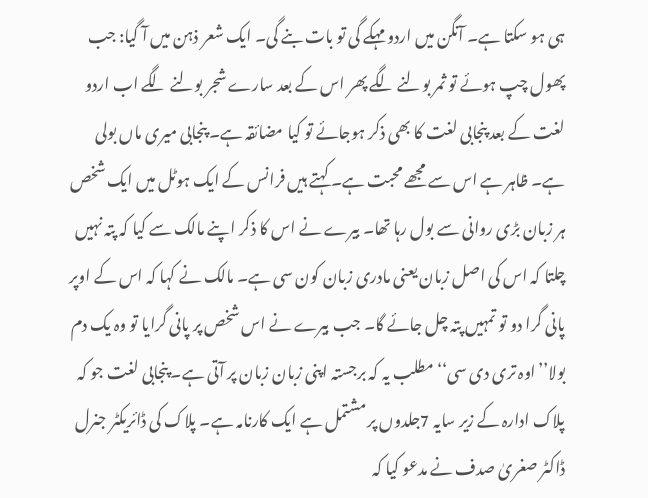ہی ہو سکتا ہے۔ آنگن میں اردو مہکے گی تو بات بنے گی۔ ایک شعر ذہن میں آ گیا: جب پھول چپ ہوئے تو ثمر بولنے لگے پھر اس کے بعد سارے شجر بولنے لگے اب اردو لغت کے بعد پنجابی لغت کا بھی ذکر ہوجائے تو کیا مضائقہ ہے۔ پنجابی میری ماں بولی ہے۔ ظاہر ہے اس سے مجھے محبت ہے۔ کہتے ہیں فرانس کے ایک ہوٹل میں ایک شخص ہر زبان بڑی روانی سے بول رہا تھا۔ بیرے نے اس کا ذکر اپنے مالک سے کیا کہ پتہ نہیں چلتا کہ اس کی اصل زبان یعنی مادری زبان کون سی ہے۔ مالک نے کہا کہ اس کے اوپر پانی گرا دو تو تمہیں پتہ چل جائے گا۔ جب بیرے نے اس شخص پر پانی گرایا تو وہ یک دم بولا’’اوہ تری دی سی‘‘ مطلب یہ کہ برجستہ اپنی زبان زبان پر آتی ہے۔ پنجابی لغت جو کہ پلاک ادارہ کے زیر سایہ 7جلدوں پر مشتمل ہے ایک کارنامہ ہے۔ پلاک کی ڈائریکٹر جنرل ڈاکٹر صغریٰ صدف نے مدعو کیا کہ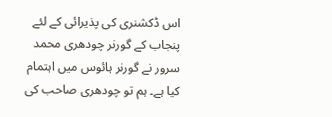اس ڈکشنری کی پذیرائی کے لئے پنجاب کے گورنر چودھری محمد سرور نے گورنر ہائوس میں اہتمام کیا ہے۔ ہم تو چودھری صاحب کی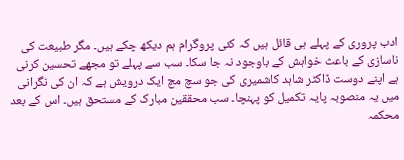ادب پروری کے پہلے ہی قائل ہیں کہ کئی پروگرام ہم دیکھ چکے ہیں۔ مگر طبیعت کی ناسازی کے باعث خواہش کے باوجود نہ جا سکا۔ سب سے پہلے تو مجھے تحسین کرنی ہے اپنے دوست ڈاکٹر شاہد کاشمیری کی جو سچ مچ ایک درویش ہے کہ ان کی نگرانی میں یہ منصوبہ پایہ تکمیل کو پہنچا۔ سب محققین مبارک کے مستحق ہیں۔ اس کے بعد محکمہ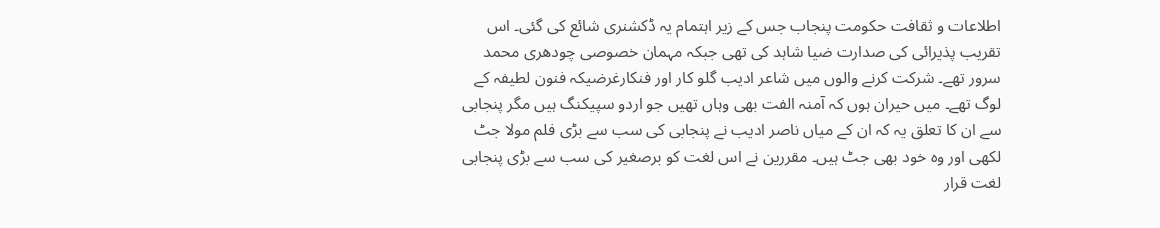اطلاعات و ثقافت حکومت پنجاب جس کے زیر اہتمام یہ ڈکشنری شائع کی گئی۔ اس تقریب پذیرائی کی صدارت ضیا شاہد کی تھی جبکہ مہمان خصوصی چودھری محمد سرور تھے۔ شرکت کرنے والوں میں شاعر ادیب گلو کار اور فنکارغرضیکہ فنون لطیفہ کے لوگ تھے۔ میں حیران ہوں کہ آمنہ الفت بھی وہاں تھیں جو اردو سپیکنگ ہیں مگر پنجابی سے ان کا تعلق یہ کہ ان کے میاں ناصر ادیب نے پنجابی کی سب سے بڑی فلم مولا جٹ لکھی اور وہ خود بھی جٹ ہیں۔ مقررین نے اس لغت کو برصغیر کی سب سے بڑی پنجابی لغت قرار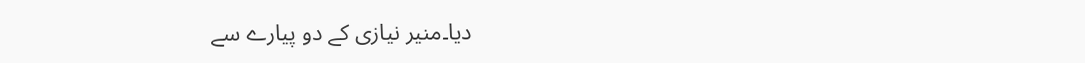دیا۔منیر نیازی کے دو پیارے سے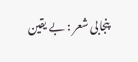پنجابی شعر : بے یقین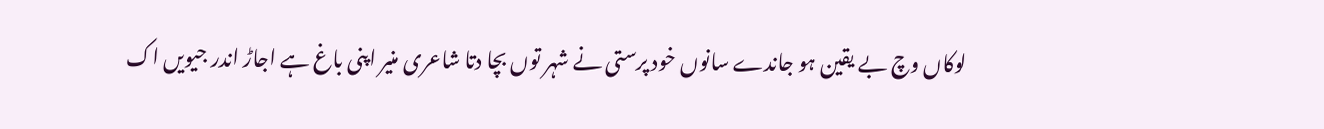لوکاں وچ بے یقین ہو جاندے سانوں خود پرستی نے شہر توں بچا دتا شاعری منیر اپنی باغ ہے اجاڑ اندر جیویں اک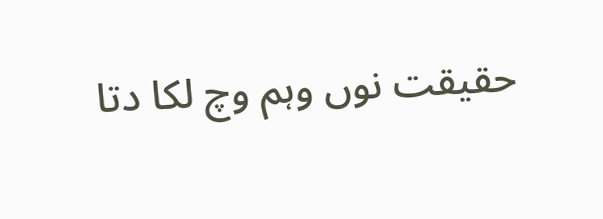حقیقت نوں وہم وچ لکا دتا